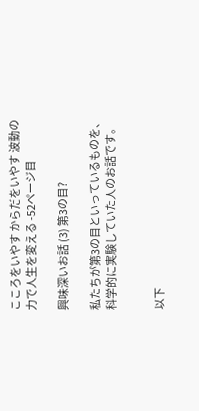こころをいやす からだをいやす 波動の力で人生を変える -52ページ目

興味深いお話 (3) 第3の目?

私たちが第3の目といっているものを、科学的に実験していた人のお話です。


以下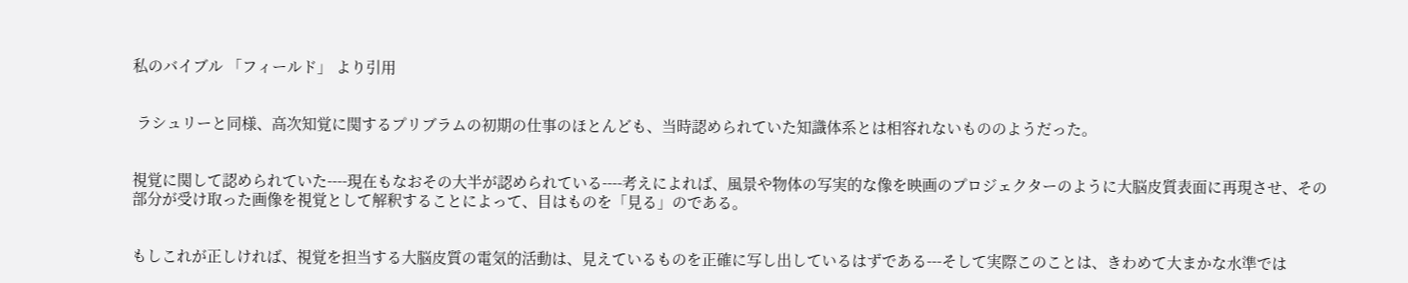私のバイブル 「フィールド」 より引用


 ラシュリーと同様、高次知覚に関するプリブラムの初期の仕事のほとんども、当時認められていた知識体系とは相容れないもののようだった。


視覚に関して認められていた----現在もなおその大半が認められている----考えによれば、風景や物体の写実的な像を映画のプロジェクターのように大脳皮質表面に再現させ、その部分が受け取った画像を視覚として解釈することによって、目はものを「見る」のである。


もしこれが正しければ、視覚を担当する大脳皮質の電気的活動は、見えているものを正確に写し出しているはずである---そして実際このことは、きわめて大まかな水準では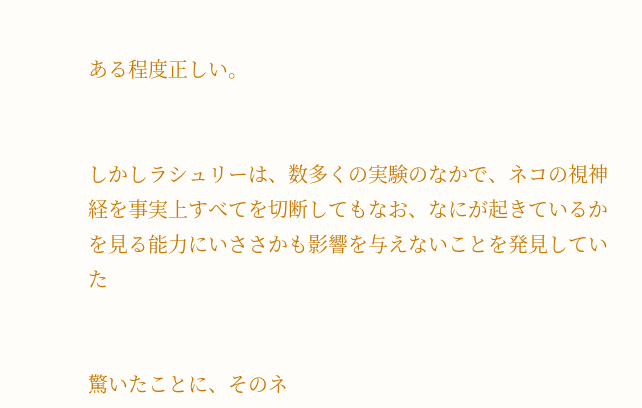ある程度正しい。


しかしラシュリーは、数多くの実験のなかで、ネコの視神経を事実上すべてを切断してもなお、なにが起きているかを見る能力にいささかも影響を与えないことを発見していた


驚いたことに、そのネ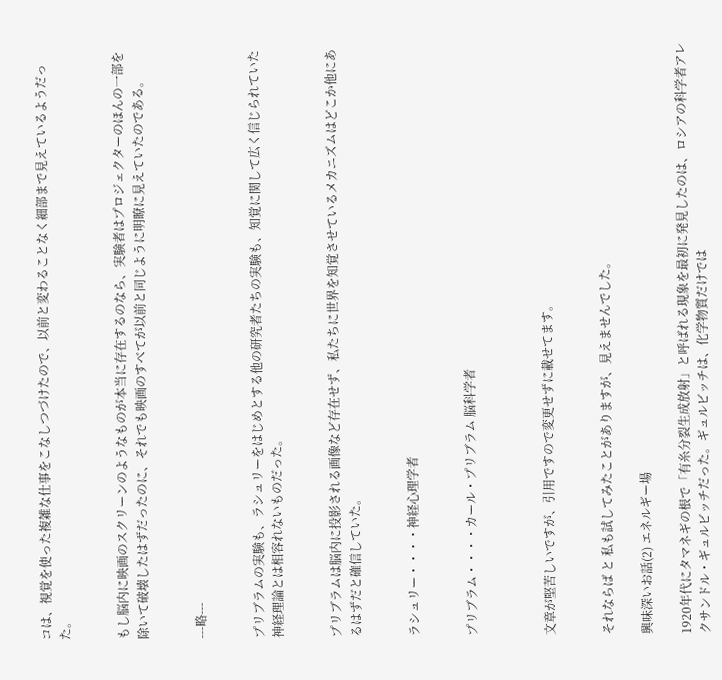コは、視覚を使った複雑な仕事をこなしつづけたので、以前と変わることなく細部まで見えているようだった。


もし脳内に映画のスクリーンのようなものが本当に存在するのなら、実験者はプロジェクターのほんの一部を除いて破壊したはずだったのに、それでも映画のすべてが以前と同じように明瞭に見えていたのである。


---略---


プリブラムの実験も、ラシュリーをはじめとする他の研究者たちの実験も、知覚に関して広く信じられていた神経理論とは相容れないものだった。


プリブラムは脳内に投影される画像など存在せず、私たちに世界を知覚させているメカニズムはどこか他にあるはずだと確信していた。


ラシュリー・・・・神経心理学者


プリブラム・・・・カール・プリブラム 脳科学者



文章が堅苦しいですが、引用ですので変更せずに載せてます。


それならば と 私も試してみたことがありますが、見えませんでした。

興味深いお話(2) エネルギー場

1920年代にタマネギの根で「有糸分裂生成放射」と呼ばれる現象を最初に発見したのは、ロシアの科学者アレクサンドル・ギュルビッチだった。ギュルビッチは、化学物質だけでは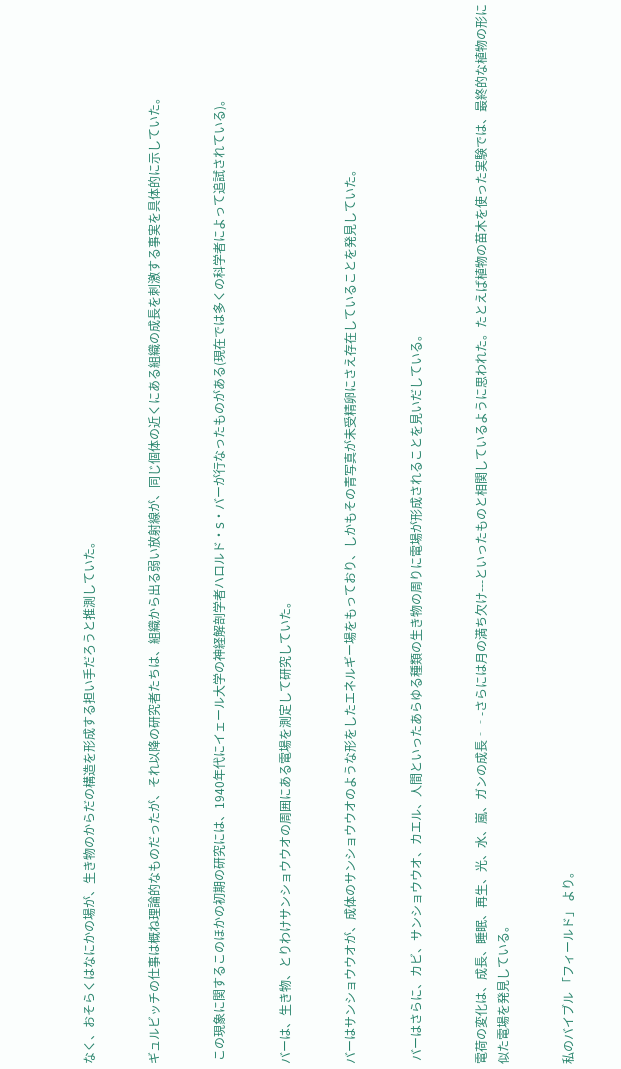なく、おそらくはなにかの場が、生き物のからだの構造を形成する担い手だろうと推測していた。


ギュルビッチの仕事は概ね理論的なものだったが、それ以降の研究者たちは、組織から出る弱い放射線が、同じ個体の近くにある組織の成長を刺激する事実を具体的に示していた。


 この現象に関するこのほかの初期の研究には、1940年代にイェール大学の神経解剖学者ハロルド・S・バーが行なったものがある(現在では多くの科学者によって追試されている)。


バーは、生き物、とりわけサンショウウオの周囲にある電場を測定して研究していた。


バーはサンショウウオが、成体のサンショウウオのような形をしたエネルギー場をもっており、しかもその青写真が未受精卵にさえ存在していることを発見していた。


 バーはさらに、カビ、サンショウウオ、カエル、人間といったあらゆる種類の生き物の周りに電場が形成されることを見いだしている。


電荷の変化は、成長、睡眠、再生、光、水、嵐、ガンの成長‐‐-さらには月の満ち欠け---といったものと相関しているように思われた。たとえば植物の苗木を使った実験では、最終的な植物の形に似た電場を発見している。


私のバイブル 「フィールド」 より。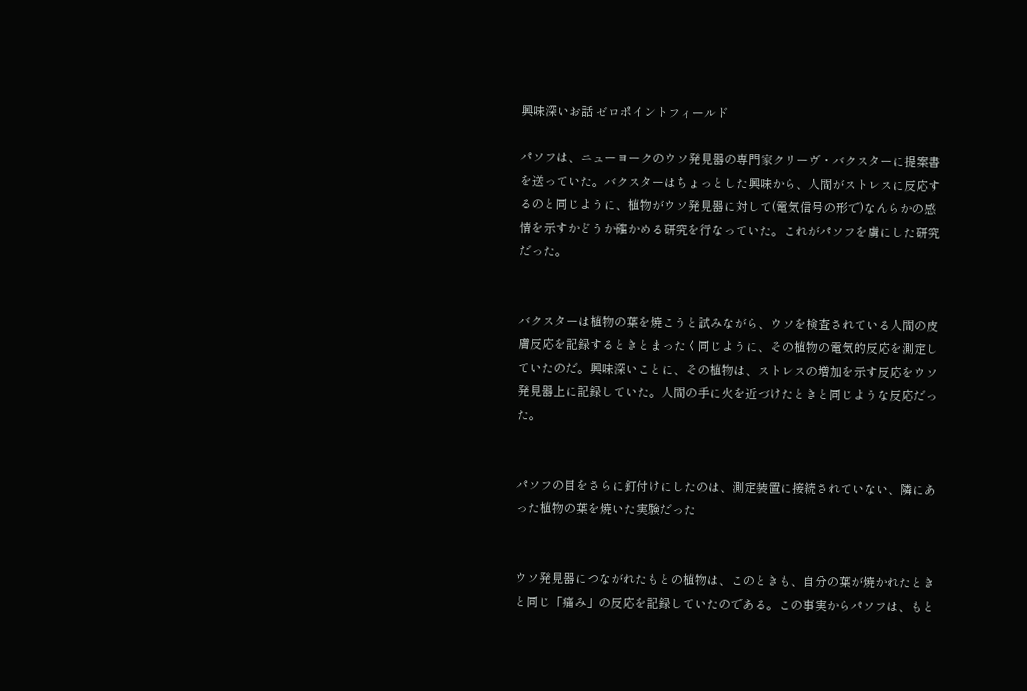興味深いお話 ゼロポイントフィールド

パソフは、ニューヨークのウソ発見器の専門家クリーヴ・バクスターに提案書を送っていた。バクスターはちょっとした興味から、人間がストレスに反応するのと同じように、植物がウソ発見器に対して(電気信号の形で)なんらかの感情を示すかどうか確かめる研究を行なっていた。これがパソフを虜にした研究だった。


バクスターは植物の葉を焼こうと試みながら、ウソを検査されている人間の皮膚反応を記録するときとまったく同じように、その植物の電気的反応を測定していたのだ。興味深いことに、その植物は、ストレスの増加を示す反応をウソ発見器上に記録していた。人間の手に火を近づけたときと同じような反応だった。


パソフの目をさらに釘付けにしたのは、測定装置に接続されていない、隣にあった植物の葉を焼いた実験だった


ウソ発見器につながれたもとの植物は、このときも、自分の葉が焼かれたときと同じ「痛み」の反応を記録していたのである。この事実からパソフは、もと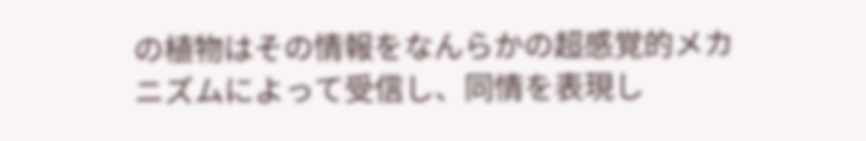の植物はその情報をなんらかの超感覚的メカニズムによって受信し、同情を表現し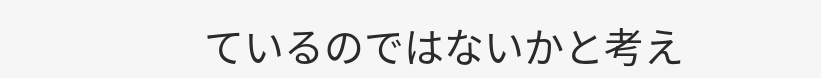ているのではないかと考え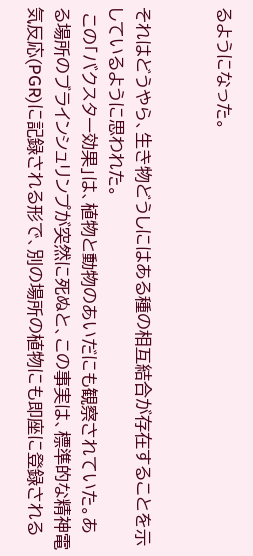るようになった。


それはどうやら、生き物どうしにはある種の相互結合が存在することを示しているように思われた。
 この「バクスター効果」は、植物と動物のあいだにも観察されていた。あ
る場所のブラインシュリンプが突然に死ぬと、この事実は、標準的な精神電気反応(PGR)に記録される形で、別の場所の植物にも即座に登録される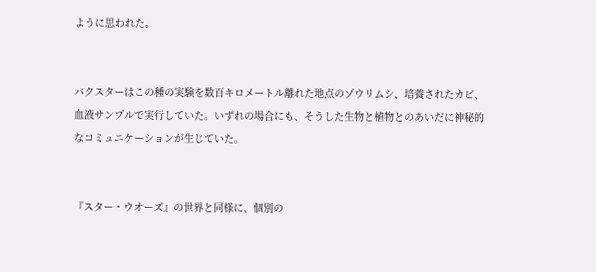ように思われた。


バクスターはこの種の実験を数百キロメートル離れた地点のゾウリムシ、培養されたカビ、血液サンプルで実行していた。いずれの場合にも、そうした生物と植物とのあいだに神秘的なコミュニケーションが生じていた。


『スター・ウオーズ』の世界と同様に、個別の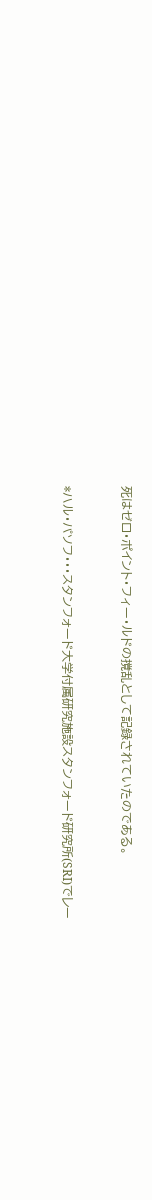死はゼロ・ポイント・フィー・ルドの撹乱として記録されていたのである。


*ハル・パソフ・・・スタンフォード大学付属研究施設スタンフォード研究所(SRI)でレー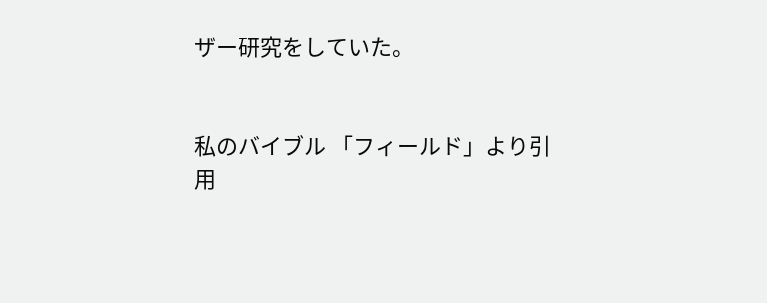ザー研究をしていた。


私のバイブル 「フィールド」より引用